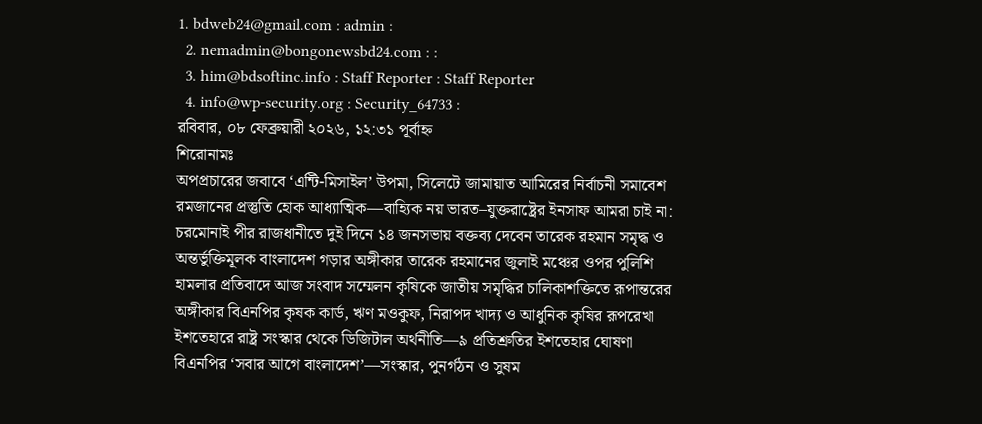1. bdweb24@gmail.com : admin :
  2. nemadmin@bongonewsbd24.com : :
  3. him@bdsoftinc.info : Staff Reporter : Staff Reporter
  4. info@wp-security.org : Security_64733 :
রবিবার, ০৮ ফেব্রুয়ারী ২০২৬, ১২:৩১ পূর্বাহ্ন
শিরোনামঃ
অপপ্রচারের জবাবে ‘এন্টি-মিসাইল’ উপমা, সিলেটে জামায়াত আমিরের নির্বাচনী সমাবেশ রমজানের প্রস্তুতি হোক আধ্যাত্মিক—বাহ্যিক নয় ভারত–যুক্তরাষ্ট্রের ইনসাফ আমরা চাই না: চরমোনাই পীর রাজধানীতে দুই দিনে ১৪ জনসভায় বক্তব্য দেবেন তারেক রহমান সমৃদ্ধ ও অন্তর্ভুক্তিমূলক বাংলাদেশ গড়ার অঙ্গীকার তারেক রহমানের জুলাই মঞ্চের ওপর পুলিশি হামলার প্রতিবাদে আজ সংবাদ সম্মেলন কৃষিকে জাতীয় সমৃদ্ধির চালিকাশক্তিতে রূপান্তরের অঙ্গীকার বিএনপির কৃষক কার্ড, ঋণ মওকুফ, নিরাপদ খাদ্য ও আধুনিক কৃষির রূপরেখা ইশতেহারে রাষ্ট্র সংস্কার থেকে ডিজিটাল অর্থনীতি—৯ প্রতিশ্রুতির ইশতেহার ঘোষণা বিএনপির ‘সবার আগে বাংলাদেশ’—সংস্কার, পুনর্গঠন ও সুষম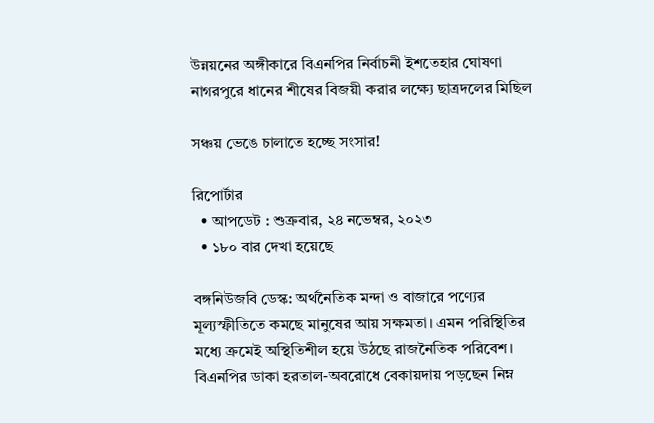উন্নয়নের অঙ্গীকারে বিএনপির নির্বাচনী ইশতেহার ঘোষণা নাগরপুরে ধানের শীষের বিজয়ী করার লক্ষ্যে ছাত্রদলের মিছিল

সঞ্চয় ভেঙে চালাতে হচ্ছে সংসার!

রিপোর্টার
  • আপডেট : শুক্রবার, ২৪ নভেম্বর, ২০২৩
  • ১৮০ বার দেখা হয়েছে

বঙ্গনিউজবি ডেস্ক: অর্থনৈতিক মন্দা ও বাজারে পণ্যের মূল্যস্ফীতিতে কমছে মানুষের আয় সক্ষমতা। এমন পরিস্থিতির মধ্যে ক্রমেই অস্থিতিশীল হয়ে উঠছে রাজনৈতিক পরিবেশ। বিএনপির ডাকা হরতাল-অবরোধে বেকায়দায় পড়ছেন নিম্ন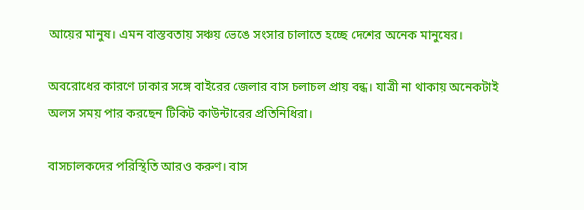আয়ের মানুষ। এমন বাস্তবতায় সঞ্চয় ভেঙে সংসার চালাতে হচ্ছে দেশের অনেক মানুষের।

অবরোধের কারণে ঢাকার সঙ্গে বাইরের জেলার বাস চলাচল প্রায় বন্ধ। যাত্রী না থাকায় অনেকটাই অলস সময় পার করছেন টিকিট কাউন্টারের প্রতিনিধিরা।

বাসচালকদের পরিস্থিতি আরও করুণ। বাস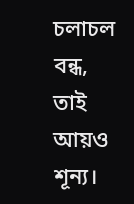চলাচল বন্ধ, তাই আয়ও শূন্য।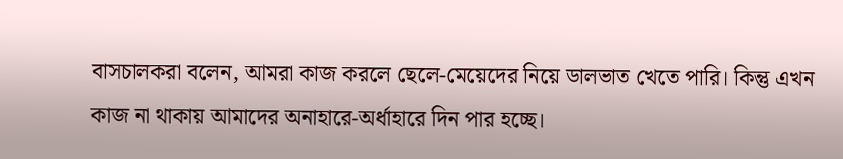বাসচালকরা বলেন, আমরা কাজ করলে ছেলে-মেয়েদের নিয়ে ডালভাত খেতে পারি। কিন্তু এখন কাজ না থাকায় আমাদের অনাহারে-অর্ধাহারে দিন পার হচ্ছে।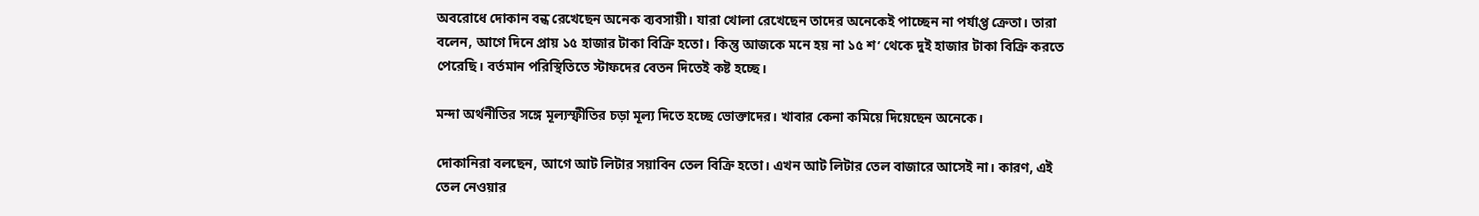অবরোধে দোকান বন্ধ রেখেছেন অনেক ব্যবসায়ী। যারা খোলা রেখেছেন তাদের অনেকেই পাচ্ছেন না পর্যাপ্ত ক্রেতা। তারা বলেন, আগে দিনে প্রায় ১৫ হাজার টাকা বিক্রি হতো। কিন্তু আজকে মনে হয় না ১৫ শ’ থেকে দুই হাজার টাকা বিক্রি করতে পেরেছি। বর্তমান পরিস্থিতিতে স্টাফদের বেতন দিতেই কষ্ট হচ্ছে।

মন্দা অর্থনীতির সঙ্গে মূল্যস্ফীতির চড়া মূল্য দিতে হচ্ছে ভোক্তাদের। খাবার কেনা কমিয়ে দিয়েছেন অনেকে।

দোকানিরা বলছেন, আগে আট লিটার সয়াবিন তেল বিক্রি হতো। এখন আট লিটার তেল বাজারে আসেই না। কারণ, এই তেল নেওয়ার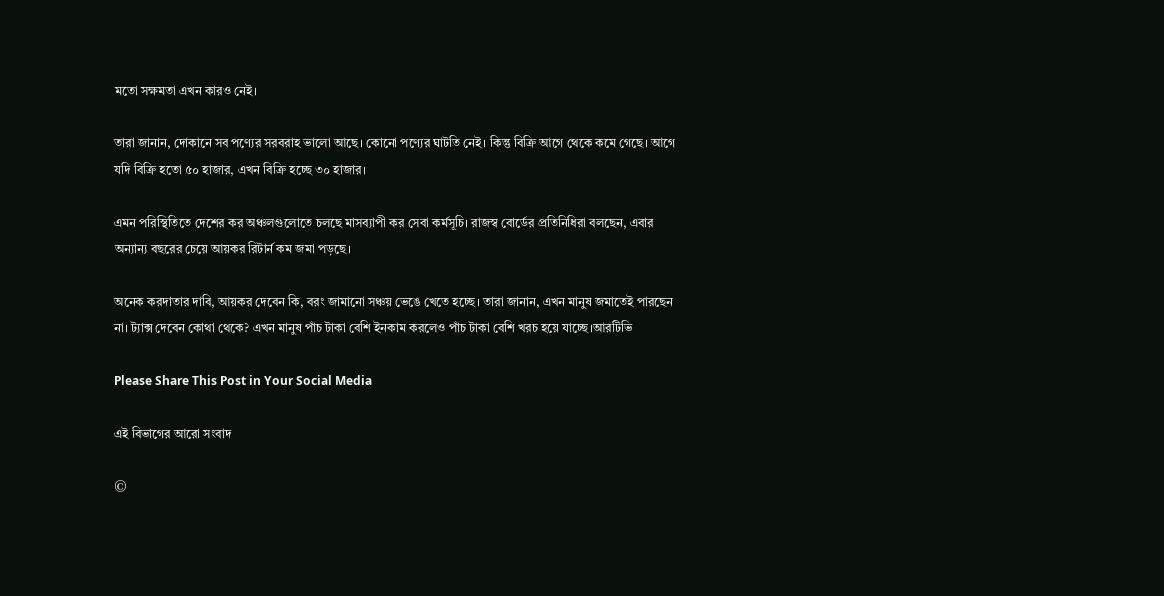মতো সক্ষমতা এখন কারও নেই।

তারা জানান, দোকানে সব পণ্যের সরবরাহ ভালো আছে। কোনো পণ্যের ঘাটতি নেই। কিন্তু বিক্রি আগে থেকে কমে গেছে। আগে যদি বিক্রি হতো ৫০ হাজার, এখন বিক্রি হচ্ছে ৩০ হাজার।

এমন পরিস্থিতিতে দেশের কর অঞ্চলগুলোতে চলছে মাসব্যাপী কর সেবা কর্মসূচি। রাজস্ব বোর্ডের প্রতিনিধিরা বলছেন, এবার অন্যান্য বছরের চেয়ে আয়কর রিটার্ন কম জমা পড়ছে।

অনেক করদাতার দাবি, আয়কর দেবেন কি, বরং জামানো সঞ্চয় ভেঙে খেতে হচ্ছে। তারা জানান, এখন মানুষ জমাতেই পারছেন না। ট্যাক্স দেবেন কোথা থেকে? এখন মানুষ পাঁচ টাকা বেশি ইনকাম করলেও পাঁচ টাকা বেশি খরচ হয়ে যাচ্ছে।আরটিভি

Please Share This Post in Your Social Media

এই বিভাগের আরো সংবাদ

©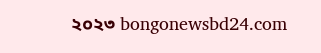২০২৩ bongonewsbd24.com